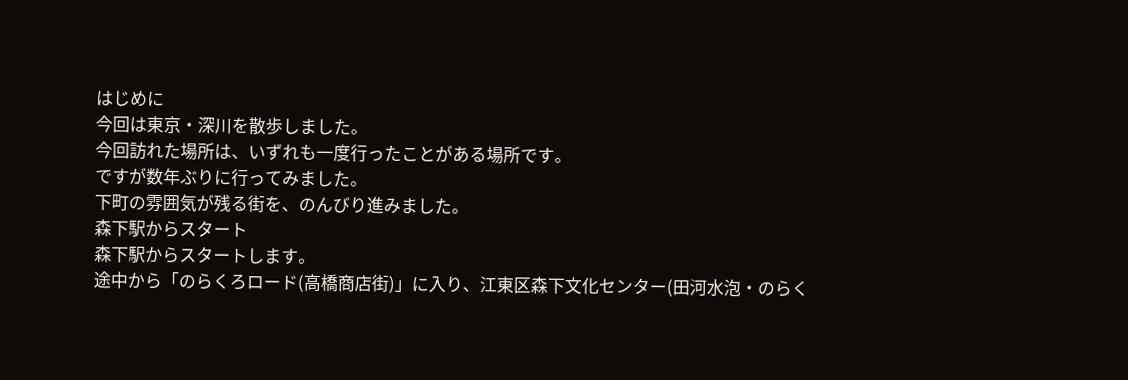はじめに
今回は東京・深川を散歩しました。
今回訪れた場所は、いずれも一度行ったことがある場所です。
ですが数年ぶりに行ってみました。
下町の雰囲気が残る街を、のんびり進みました。
森下駅からスタート
森下駅からスタートします。
途中から「のらくろロード(高橋商店街)」に入り、江東区森下文化センター(田河水泡・のらく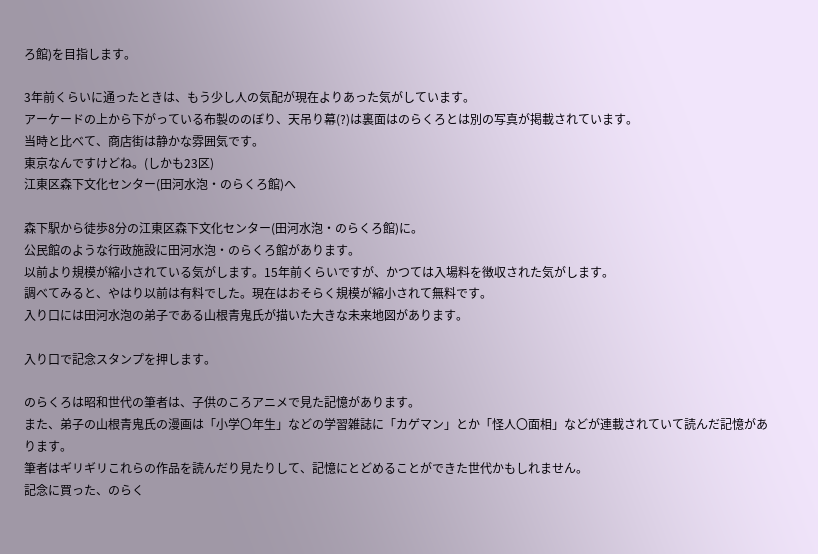ろ館)を目指します。

3年前くらいに通ったときは、もう少し人の気配が現在よりあった気がしています。
アーケードの上から下がっている布製ののぼり、天吊り幕(?)は裏面はのらくろとは別の写真が掲載されています。
当時と比べて、商店街は静かな雰囲気です。
東京なんですけどね。(しかも23区)
江東区森下文化センター(田河水泡・のらくろ館)へ

森下駅から徒歩8分の江東区森下文化センター(田河水泡・のらくろ館)に。
公民館のような行政施設に田河水泡・のらくろ館があります。
以前より規模が縮小されている気がします。15年前くらいですが、かつては入場料を徴収された気がします。
調べてみると、やはり以前は有料でした。現在はおそらく規模が縮小されて無料です。
入り口には田河水泡の弟子である山根青鬼氏が描いた大きな未来地図があります。

入り口で記念スタンプを押します。

のらくろは昭和世代の筆者は、子供のころアニメで見た記憶があります。
また、弟子の山根青鬼氏の漫画は「小学〇年生」などの学習雑誌に「カゲマン」とか「怪人〇面相」などが連載されていて読んだ記憶があります。
筆者はギリギリこれらの作品を読んだり見たりして、記憶にとどめることができた世代かもしれません。
記念に買った、のらく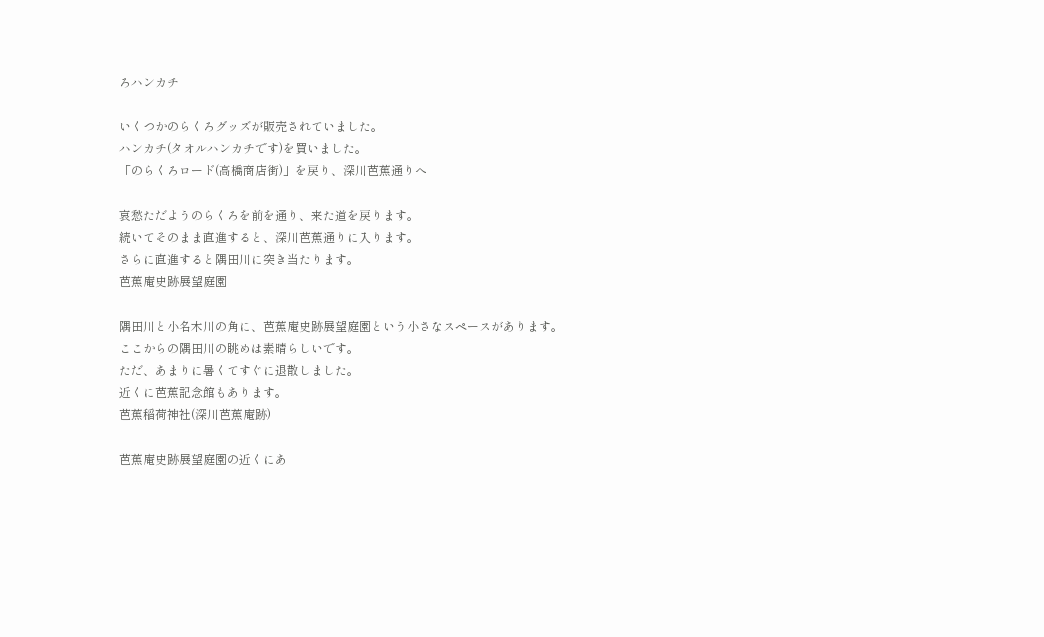ろハンカチ

いくつかのらくろグッズが販売されていました。
ハンカチ(タオルハンカチです)を買いました。
「のらくろロード(高橋商店街)」を戻り、深川芭蕉通りへ

哀愁ただようのらくろを前を通り、来た道を戻ります。
続いてそのまま直進すると、深川芭蕉通りに入ります。
さらに直進すると隅田川に突き当たります。
芭蕉庵史跡展望庭園

隅田川と小名木川の角に、芭蕉庵史跡展望庭園という小さなスペースがあります。
ここからの隅田川の眺めは素晴らしいです。
ただ、あまりに暑くてすぐに退散しました。
近くに芭蕉記念館もあります。
芭蕉稲荷神社(深川芭蕉庵跡)

芭蕉庵史跡展望庭園の近くにあ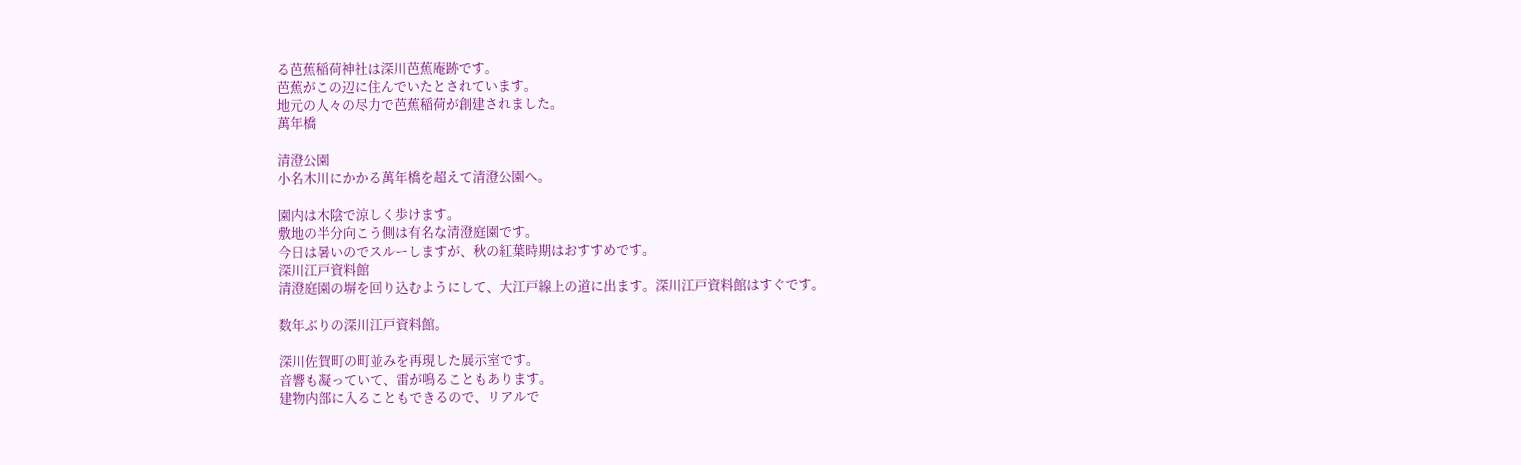る芭蕉稲荷神社は深川芭蕉庵跡です。
芭蕉がこの辺に住んでいたとされています。
地元の人々の尽力で芭蕉稲荷が創建されました。
萬年橋

清澄公園
小名木川にかかる萬年橋を超えて清澄公園へ。

園内は木陰で涼しく歩けます。
敷地の半分向こう側は有名な清澄庭園です。
今日は暑いのでスルーしますが、秋の紅葉時期はおすすめです。
深川江戸資料館
清澄庭園の塀を回り込むようにして、大江戸線上の道に出ます。深川江戸資料館はすぐです。

数年ぶりの深川江戸資料館。

深川佐賀町の町並みを再現した展示室です。
音響も凝っていて、雷が鳴ることもあります。
建物内部に入ることもできるので、リアルで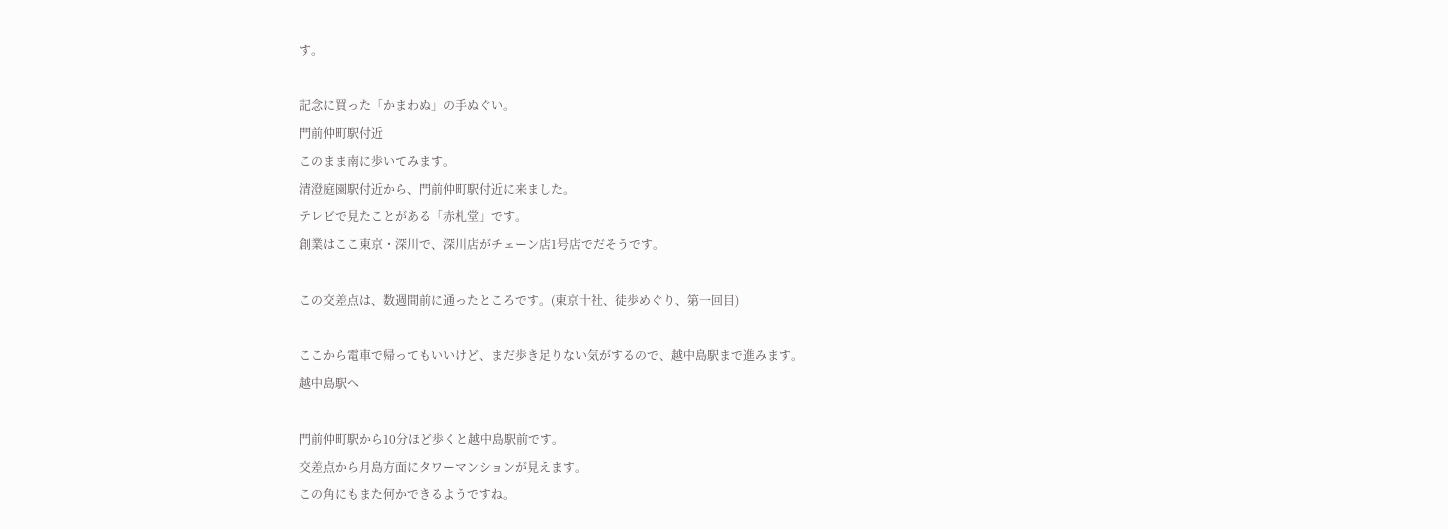す。

記念に買った「かまわぬ」の手ぬぐい。
門前仲町駅付近
このまま南に歩いてみます。
清澄庭園駅付近から、門前仲町駅付近に来ました。
テレビで見たことがある「赤札堂」です。
創業はここ東京・深川で、深川店がチェーン店1号店でだそうです。

この交差点は、数週間前に通ったところです。(東京十社、徒歩めぐり、第一回目)

ここから電車で帰ってもいいけど、まだ歩き足りない気がするので、越中島駅まで進みます。
越中島駅へ

門前仲町駅から10分ほど歩くと越中島駅前です。
交差点から月島方面にタワーマンションが見えます。
この角にもまた何かできるようですね。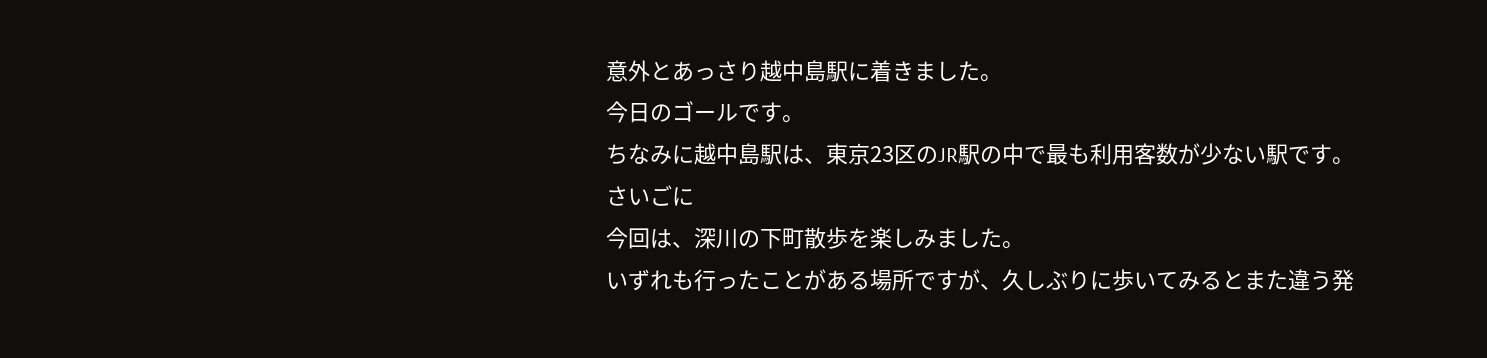意外とあっさり越中島駅に着きました。
今日のゴールです。
ちなみに越中島駅は、東京23区のJR駅の中で最も利用客数が少ない駅です。
さいごに
今回は、深川の下町散歩を楽しみました。
いずれも行ったことがある場所ですが、久しぶりに歩いてみるとまた違う発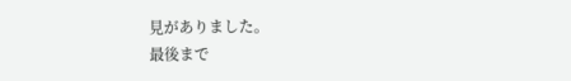見がありました。
最後まで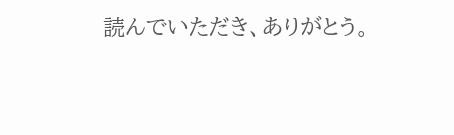読んでいただき、ありがとう。